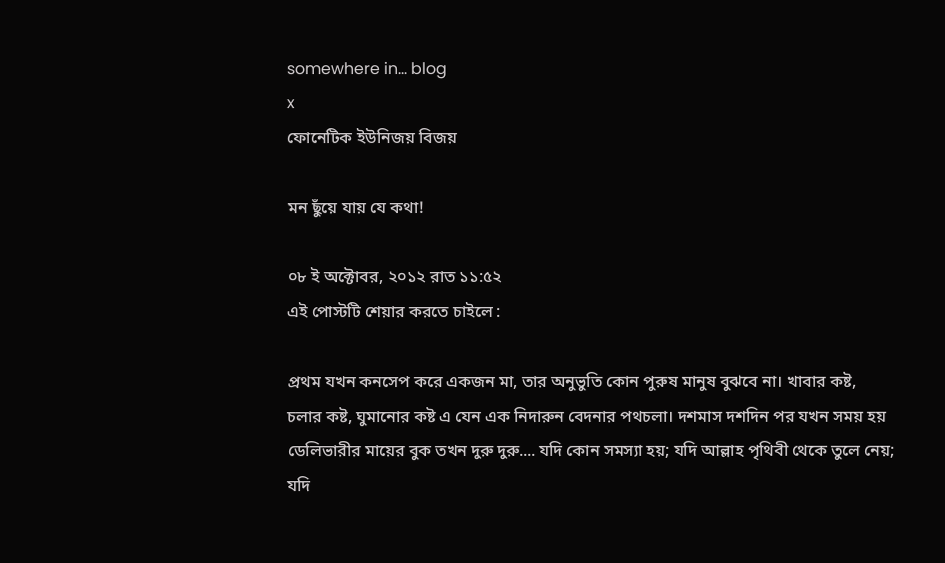somewhere in... blog
x
ফোনেটিক ইউনিজয় বিজয়

মন ছুঁয়ে যায় যে কথা!

০৮ ই অক্টোবর, ২০১২ রাত ১১:৫২
এই পোস্টটি শেয়ার করতে চাইলে :

প্রথম যখন কনসেপ করে একজন মা, তার অনুভুতি কোন পুরুষ মানুষ বুঝবে না। খাবার কষ্ট, চলার কষ্ট, ঘুমানোর কষ্ট এ যেন এক নিদারুন বেদনার পথচলা। দশমাস দশদিন পর যখন সময় হয় ডেলিভারীর মায়ের বুক তখন দুরু দুরু.... যদি কোন সমস্যা হয়; যদি আল্লাহ পৃথিবী থেকে তুলে নেয়; যদি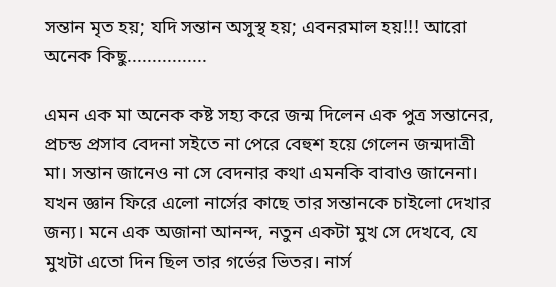সন্তান মৃত হয়; যদি সন্তান অসুস্থ হয়; এবনরমাল হয়!!! আরো অনেক কিছু................

এমন এক মা অনেক কষ্ট সহ্য করে জন্ম দিলেন এক পুত্র সন্তানের, প্রচন্ড প্রসাব বেদনা সইতে না পেরে বেহুশ হয়ে গেলেন জন্মদাত্রী মা। সন্তান জানেও না সে বেদনার কথা এমনকি বাবাও জানেনা। যখন জ্ঞান ফিরে এলো নার্সের কাছে তার সন্তানকে চাইলো দেখার জন্য। মনে এক অজানা আনন্দ, নতুন একটা মুখ সে দেখবে, যে মুখটা এতো দিন ছিল তার গর্ভের ভিতর। নার্স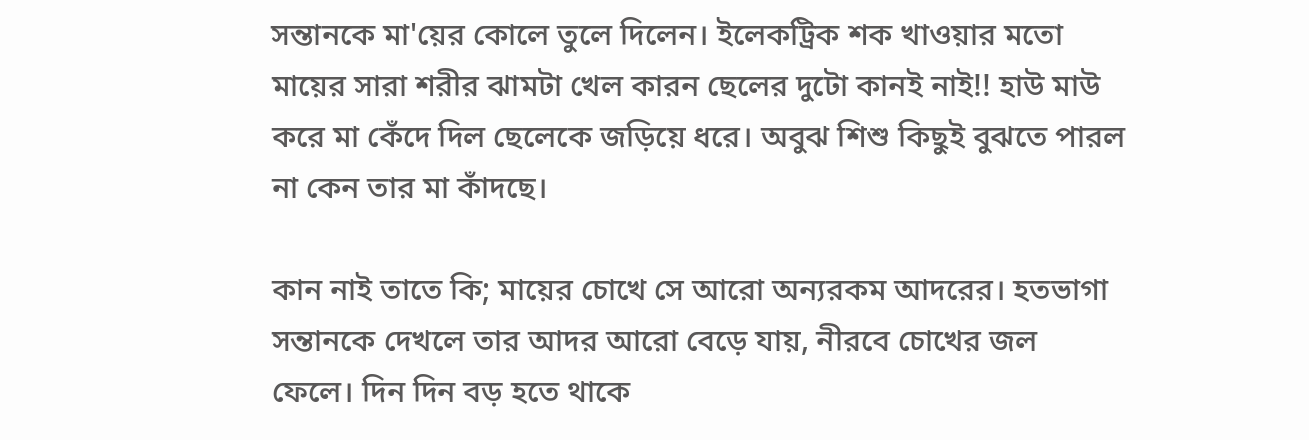সন্তানকে মা'য়ের কোলে তুলে দিলেন। ইলেকট্রিক শক খাওয়ার মতো মায়ের সারা শরীর ঝামটা খেল কারন ছেলের দুটো কানই নাই!! হাউ মাউ করে মা কেঁদে দিল ছেলেকে জড়িয়ে ধরে। অবুঝ শিশু কিছুই বুঝতে পারল না কেন তার মা কাঁদছে।

কান নাই তাতে কি; মায়ের চোখে সে আরো অন্যরকম আদরের। হতভাগা সন্তানকে দেখলে তার আদর আরো বেড়ে যায়, নীরবে চোখের জল ফেলে। দিন দিন বড় হতে থাকে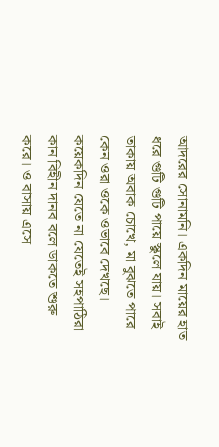আদরের সোনামনি। একদিন মায়ের হাত ধরে গুটি গুটি পায়ে স্কুলে যায়। সবাই তাকায় অবাক চোখে, মা বুঝতে পারে কেন ওরা ওকে ওভাবে দেখছে। কয়েকদিন যেতে না যেতেই সহপাঠিরা কান বিহীন দানব বলে ডাকতে শুরু করে। ও বাসায় এসে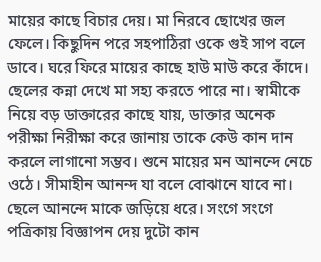মায়ের কাছে বিচার দেয়। মা নিরবে ছোখের জল ফেলে। কিছুদিন পরে সহপাঠিরা ওকে গুই সাপ বলে ডাবে। ঘরে ফিরে মায়ের কাছে হাউ মাউ করে কাঁদে। ছেলের কন্না দেখে মা সহ্য করতে পারে না। স্বামীকে নিয়ে বড় ডাক্তারের কাছে যায়, ডাক্তার অনেক পরীক্ষা নিরীক্ষা করে জানায় তাকে কেউ কান দান করলে লাগানো সম্ভব। শুনে মায়ের মন আনন্দে নেচে ওঠে। সীমাহীন আনন্দ যা বলে বোঝানে যাবে না। ছেলে আনন্দে মাকে জড়িয়ে ধরে। সংগে সংগে পত্রিকায় বিজ্ঞাপন দেয় দুটো কান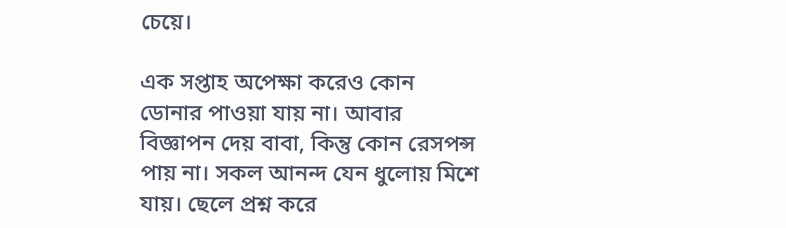চেয়ে।

এক সপ্তাহ অপেক্ষা করেও কোন ডোনার পাওয়া যায় না। আবার বিজ্ঞাপন দেয় বাবা, কিন্তু কোন রেসপন্স পায় না। সকল আনন্দ যেন ধুলোয় মিশে যায়। ছেলে প্রশ্ন করে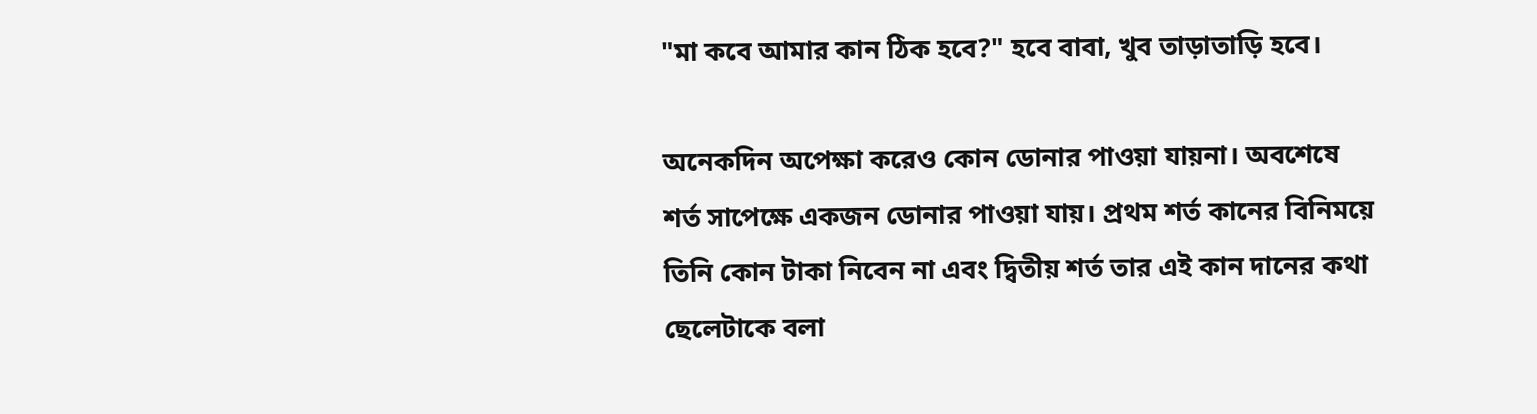"মা কবে আমার কান ঠিক হবে?" হবে বাবা, খুব তাড়াতাড়ি হবে।

অনেকদিন অপেক্ষা করেও কোন ডোনার পাওয়া যায়না। অবশেষে শর্ত সাপেক্ষে একজন ডোনার পাওয়া যায়। প্রথম শর্ত কানের বিনিময়ে তিনি কোন টাকা নিবেন না এবং দ্বিতীয় শর্ত তার এই কান দানের কথা ছেলেটাকে বলা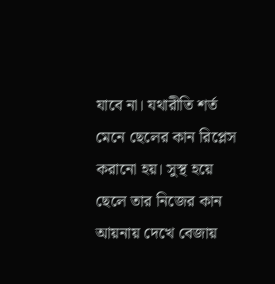যাবে না। যথারীতি শর্ত মেনে ছেলের কান রিপ্লেস করানো হয়। সুস্থ হয়ে ছেলে তার নিজের কান আয়নায় দেখে বেজায়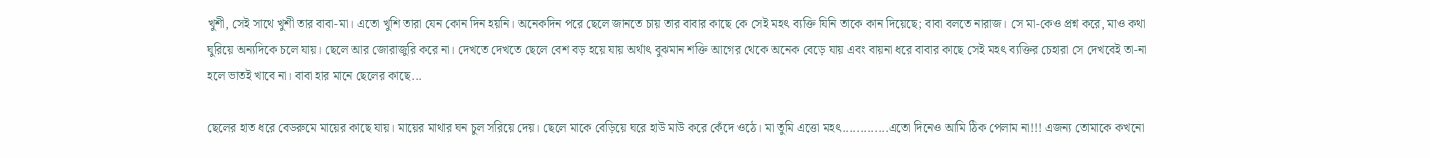খুশী, সেই সাথে খুশী তার বাবা-মা। এতো খুশি তারা যেন কোন দিন হয়নি। অনেকদিন পরে ছেলে জানতে চায় তার বাবার কাছে কে সেই মহৎ ব্যক্তি যিনি তাকে কান দিয়েছে; বাবা বলতে নারাজ। সে মা-কেও প্রশ্ন করে, মাও কথা ঘুরিয়ে অন্যদিকে চলে যায়। ছেলে আর জোরাজুরি করে না। দেখতে দেখতে ছেলে বেশ বড় হয়ে যায় অর্থাৎ বুঝমান শক্তি আগের থেকে অনেক বেড়ে যায় এবং বায়না ধরে বাবার কাছে সেই মহৎ ব্যক্তির চেহারা সে দেখবেই তা-না হলে ভাতই খাবে না। বাবা হার মানে ছেলের কাছে...

ছেলের হাত ধরে বেডরুমে মায়ের কাছে যায়। মায়ের মাথার ঘন চুল সরিয়ে দেয়। ছেলে মাকে বেড়িয়ে ঘরে হাউ মাউ করে কেঁদে ওঠে। মা তুমি এত্তো মহৎ.............এতো দিনেও আমি ঠিক পেলাম না!!! এজন্য তোমাকে কখনো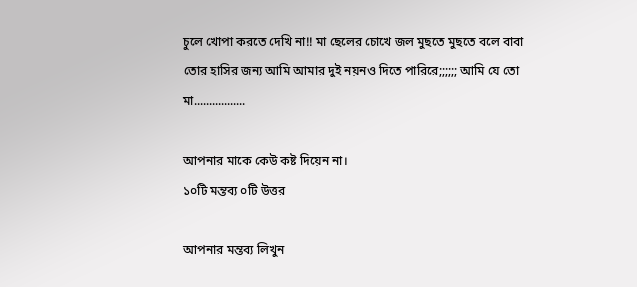চুলে খোপা করতে দেখি না!! মা ছেলের চোখে জল মুছতে মুছতে বলে বাবা তোর হাসির জন্য আমি আমার দুই নয়নও দিতে পারিরে;;;;;; আমি যে তো মা.................

আপনার মাকে কেউ কষ্ট দিয়েন না।
১০টি মন্তব্য ০টি উত্তর

আপনার মন্তব্য লিখুন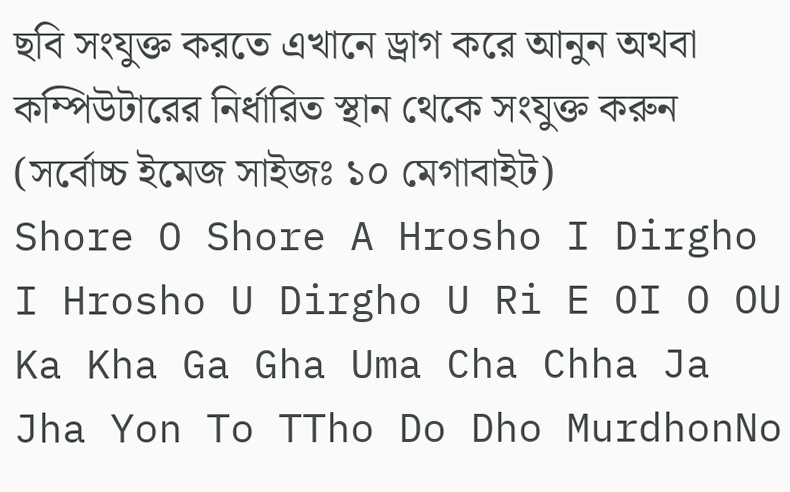ছবি সংযুক্ত করতে এখানে ড্রাগ করে আনুন অথবা কম্পিউটারের নির্ধারিত স্থান থেকে সংযুক্ত করুন (সর্বোচ্চ ইমেজ সাইজঃ ১০ মেগাবাইট)
Shore O Shore A Hrosho I Dirgho I Hrosho U Dirgho U Ri E OI O OU Ka Kha Ga Gha Uma Cha Chha Ja Jha Yon To TTho Do Dho MurdhonNo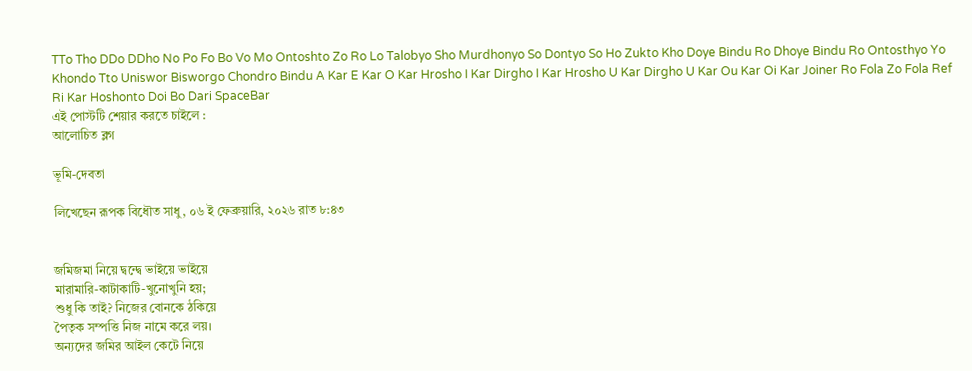TTo Tho DDo DDho No Po Fo Bo Vo Mo Ontoshto Zo Ro Lo Talobyo Sho Murdhonyo So Dontyo So Ho Zukto Kho Doye Bindu Ro Dhoye Bindu Ro Ontosthyo Yo Khondo Tto Uniswor Bisworgo Chondro Bindu A Kar E Kar O Kar Hrosho I Kar Dirgho I Kar Hrosho U Kar Dirgho U Kar Ou Kar Oi Kar Joiner Ro Fola Zo Fola Ref Ri Kar Hoshonto Doi Bo Dari SpaceBar
এই পোস্টটি শেয়ার করতে চাইলে :
আলোচিত ব্লগ

ভূমি-দেবতা

লিখেছেন রূপক বিধৌত সাধু, ০৬ ই ফেব্রুয়ারি, ২০২৬ রাত ৮:৪৩


জমিজমা নিয়ে দ্বন্দ্বে ভাইয়ে ভাইয়ে
মারামারি-কাটাকাটি-খুনোখুনি হয়;
শুধু কি তাই? নিজের বোনকে ঠকিয়ে
পৈতৃক সম্পত্তি নিজ নামে করে লয়।
অন্যদের জমির আইল কেটে নিয়ে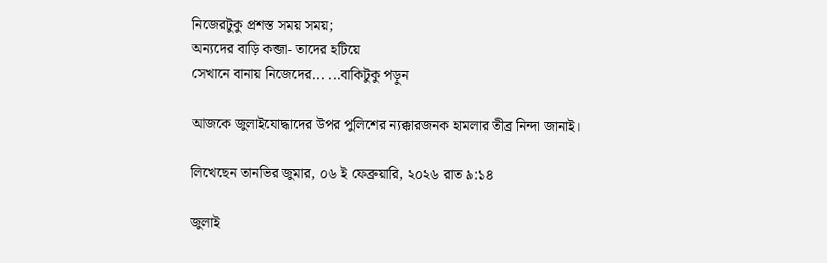নিজেরটুকু প্রশস্ত সময় সময়;
অন্যদের বাড়ি কব্জা- তাদের হটিয়ে
সেখানে বানায় নিজেদের... ...বাকিটুকু পড়ুন

আজকে জুলাইযোদ্ধাদের উপর পুলিশের ন্যক্কারজনক হামলার তীব্র নিন্দা জানাই।

লিখেছেন তানভির জুমার, ০৬ ই ফেব্রুয়ারি, ২০২৬ রাত ৯:১৪

জুলাই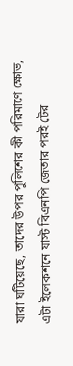যারা ঘটিয়েছে, তাদের উপর পুলিশের কী পরিমাণে ক্ষোভ, এটা ইলেকশনে যাস্ট বিএনপি জেতার পরই টের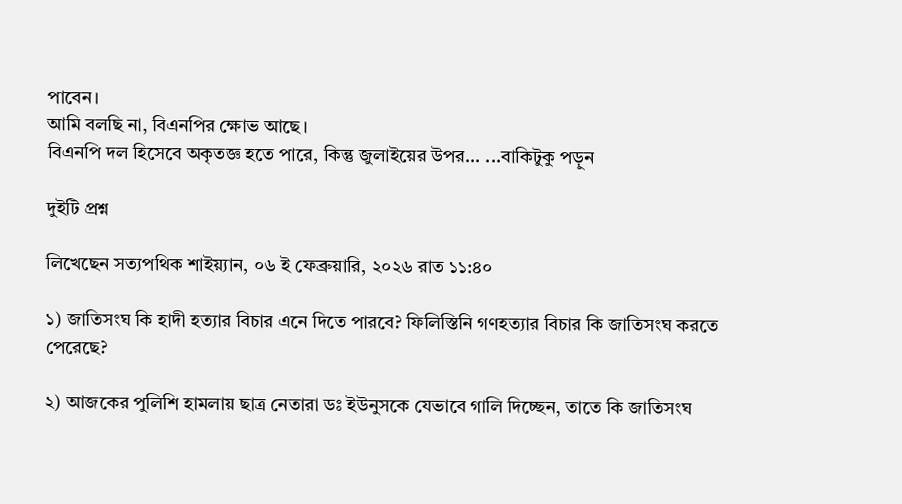পাবেন।
আমি বলছি না, বিএনপির ক্ষোভ আছে।
বিএনপি দল হিসেবে অকৃতজ্ঞ হতে পারে, কিন্তু জুলাইয়ের উপর... ...বাকিটুকু পড়ুন

দুইটি প্রশ্ন

লিখেছেন সত্যপথিক শাইয়্যান, ০৬ ই ফেব্রুয়ারি, ২০২৬ রাত ১১:৪০

১) জাতিসংঘ কি হাদী হত্যার বিচার এনে দিতে পারবে? ফিলিস্তিনি গণহত্যার বিচার কি জাতিসংঘ করতে পেরেছে?

২) আজকের পুলিশি হামলায় ছাত্র নেতারা ডঃ ইউনুসকে যেভাবে গালি দিচ্ছেন, তাতে কি জাতিসংঘ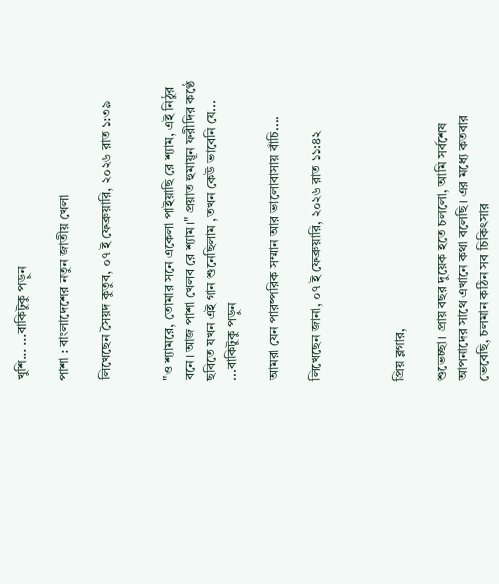খুশি... ...বাকিটুকু পড়ুন

পাশা : বাংলাদেশের নতুন জাতীয় খেলা

লিখেছেন সৈয়দ কুতুব, ০৭ ই ফেব্রুয়ারি, ২০২৬ রাত ১:৩৯


"ও শ্যামরে, তোমার সনে একেলা পাইয়াছি রে শ্যাম, এই নিঠুর বনে। আজ পাশা খেলব রে শ্যাম।" প্রয়াত হুমায়ূন ফরীদির কণ্ঠে ছবিতে যখন এই গান শুনেছিলাম ,তখন কেউ ভাবেনি যে... ...বাকিটুকু পড়ুন

আমরা যেন পারষ্পরিক সম্মান আর ভালোবাসায় বাঁচি....

লিখেছেন জানা, ০৭ ই ফেব্রুয়ারি, ২০২৬ রাত ১১:৪২



প্রিয় ব্লগার,

শুভেচ্ছা। প্রায় বছর দুয়েক হতে চললো, আমি সর্বশেষ আপনাদের সাথে এখানে কথা বলেছি। এর মধ্যে কতবার ভেবেছি, চলমান কঠিন সব চিকিৎসার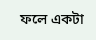ফলে একটা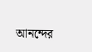আনন্দের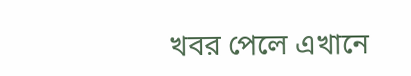খবর পেলে এখানে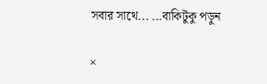সবার সাথে... ...বাকিটুকু পড়ুন

×